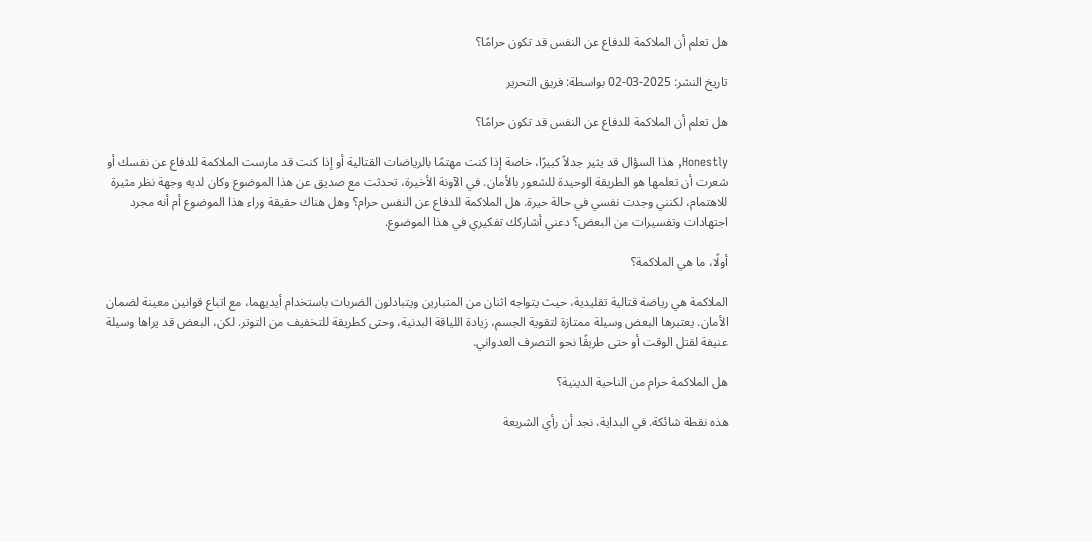هل تعلم أن الملاكمة للدفاع عن النفس قد تكون حرامًا؟

تاريخ النشر: 2025-03-02 بواسطة: فريق التحرير

هل تعلم أن الملاكمة للدفاع عن النفس قد تكون حرامًا؟

Honestly, هذا السؤال قد يثير جدلاً كبيرًا، خاصة إذا كنت مهتمًا بالرياضات القتالية أو إذا كنت قد مارست الملاكمة للدفاع عن نفسك أو شعرت أن تعلمها هو الطريقة الوحيدة للشعور بالأمان. في الآونة الأخيرة، تحدثت مع صديق عن هذا الموضوع وكان لديه وجهة نظر مثيرة للاهتمام، لكنني وجدت نفسي في حالة حيرة. هل الملاكمة للدفاع عن النفس حرام؟ وهل هناك حقيقة وراء هذا الموضوع أم أنه مجرد اجتهادات وتفسيرات من البعض؟ دعني أشاركك تفكيري في هذا الموضوع.

أولًا، ما هي الملاكمة؟

الملاكمة هي رياضة قتالية تقليدية، حيث يتواجه اثنان من المتبارين ويتبادلون الضربات باستخدام أيديهما، مع اتباع قوانين معينة لضمان الأمان. يعتبرها البعض وسيلة ممتازة لتقوية الجسم، زيادة اللياقة البدنية، وحتى كطريقة للتخفيف من التوتر. لكن، البعض قد يراها وسيلة عنيفة لقتل الوقت أو حتى طريقًا نحو التصرف العدواني.

هل الملاكمة حرام من الناحية الدينية؟

هذه نقطة شائكة. في البداية، نجد أن رأي الشريعة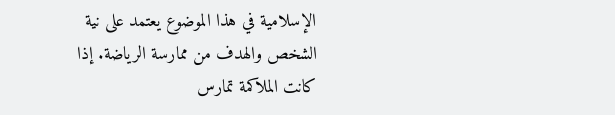الإسلامية في هذا الموضوع يعتمد على نية الشخص والهدف من ممارسة الرياضة. إذا كانت الملاكمة تمارس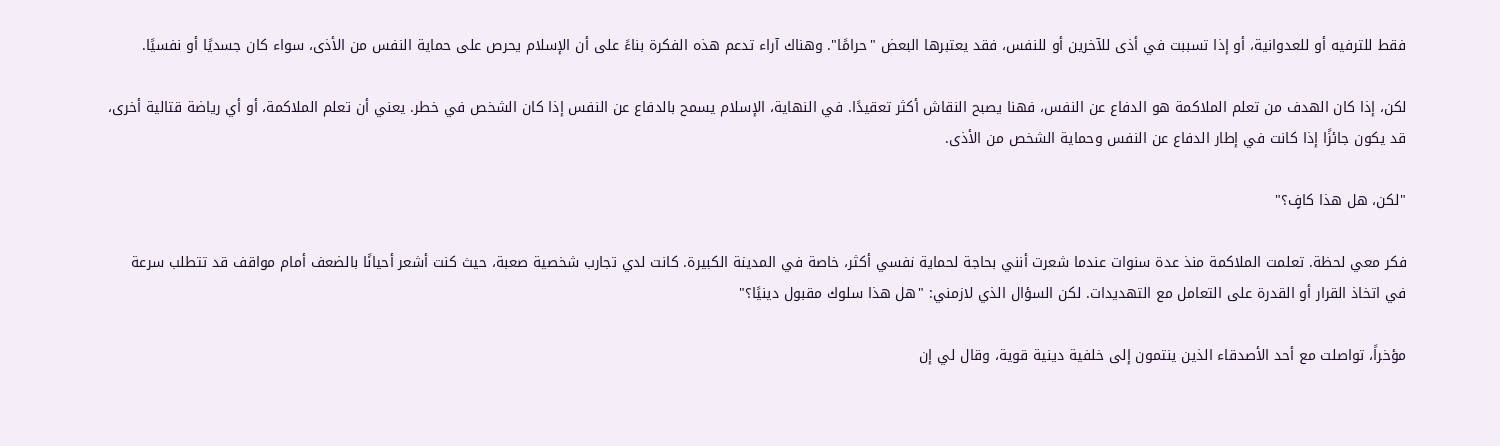فقط للترفيه أو للعدوانية، أو إذا تسببت في أذى للآخرين أو للنفس، فقد يعتبرها البعض "حرامًا". وهناك آراء تدعم هذه الفكرة بناءً على أن الإسلام يحرص على حماية النفس من الأذى، سواء كان جسديًا أو نفسيًا.

لكن، إذا كان الهدف من تعلم الملاكمة هو الدفاع عن النفس، فهنا يصبح النقاش أكثر تعقيدًا. في النهاية، الإسلام يسمح بالدفاع عن النفس إذا كان الشخص في خطر. يعني أن تعلم الملاكمة، أو أي رياضة قتالية أخرى، قد يكون جائزًا إذا كانت في إطار الدفاع عن النفس وحماية الشخص من الأذى.

"لكن، هل هذا كافٍ؟"

فكر معي لحظة. تعلمت الملاكمة منذ عدة سنوات عندما شعرت أنني بحاجة لحماية نفسي أكثر، خاصة في المدينة الكبيرة. كانت لدي تجارب شخصية صعبة، حيث كنت أشعر أحيانًا بالضعف أمام مواقف قد تتطلب سرعة في اتخاذ القرار أو القدرة على التعامل مع التهديدات. لكن السؤال الذي لازمني: "هل هذا سلوك مقبول دينيًا؟"

مؤخراً، تواصلت مع أحد الأصدقاء الذين ينتمون إلى خلفية دينية قوية، وقال لي إن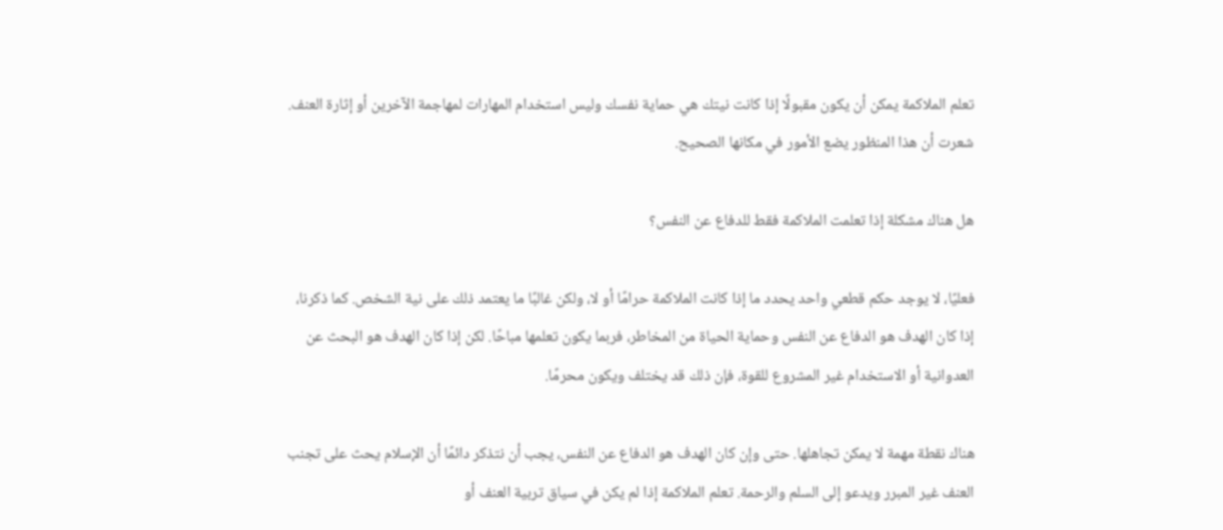تعلم الملاكمة يمكن أن يكون مقبولًا إذا كانت نيتك هي حماية نفسك وليس استخدام المهارات لمهاجمة الآخرين أو إثارة العنف. شعرت أن هذا المنظور يضع الأمور في مكانها الصحيح.

هل هناك مشكلة إذا تعلمت الملاكمة فقط للدفاع عن النفس؟

فعليًا، لا يوجد حكم قطعي واحد يحدد ما إذا كانت الملاكمة حرامًا أو لا، ولكن غالبًا ما يعتمد ذلك على نية الشخص. كما ذكرنا، إذا كان الهدف هو الدفاع عن النفس وحماية الحياة من المخاطر، فربما يكون تعلمها مباحًا. لكن إذا كان الهدف هو البحث عن العدوانية أو الاستخدام غير المشروع للقوة، فإن ذلك قد يختلف ويكون محرمًا.

هناك نقطة مهمة لا يمكن تجاهلها. حتى وإن كان الهدف هو الدفاع عن النفس، يجب أن نتذكر دائمًا أن الإسلام يحث على تجنب العنف غير المبرر ويدعو إلى السلم والرحمة. تعلم الملاكمة إذا لم يكن في سياق تربية العنف أو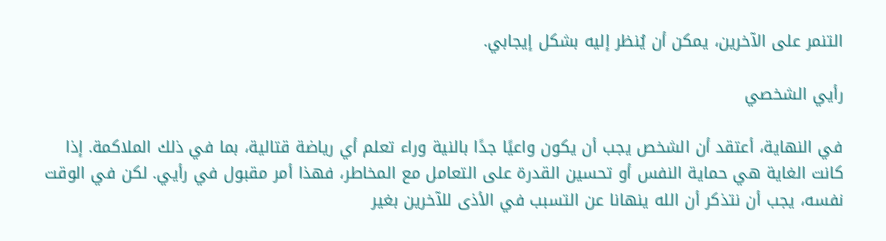التنمر على الآخرين، يمكن أن يُنظر إليه بشكل إيجابي.

رأيي الشخصي

في النهاية، أعتقد أن الشخص يجب أن يكون واعيًا جدًا بالنية وراء تعلم أي رياضة قتالية، بما في ذلك الملاكمة. إذا كانت الغاية هي حماية النفس أو تحسين القدرة على التعامل مع المخاطر، فهذا أمر مقبول في رأيي. لكن في الوقت نفسه، يجب أن نتذكر أن الله ينهانا عن التسبب في الأذى للآخرين بغير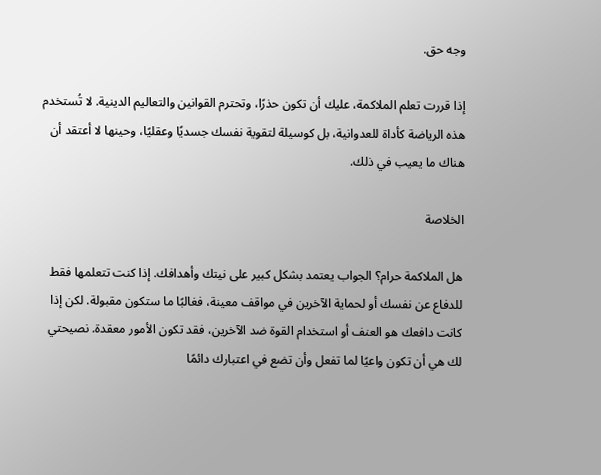وجه حق.

إذا قررت تعلم الملاكمة، عليك أن تكون حذرًا، وتحترم القوانين والتعاليم الدينية. لا تُستخدم هذه الرياضة كأداة للعدوانية، بل كوسيلة لتقوية نفسك جسديًا وعقليًا، وحينها لا أعتقد أن هناك ما يعيب في ذلك.

الخلاصة

هل الملاكمة حرام؟ الجواب يعتمد بشكل كبير على نيتك وأهدافك. إذا كنت تتعلمها فقط للدفاع عن نفسك أو لحماية الآخرين في مواقف معينة، فغالبًا ما ستكون مقبولة. لكن إذا كانت دافعك هو العنف أو استخدام القوة ضد الآخرين، فقد تكون الأمور معقدة. نصيحتي لك هي أن تكون واعيًا لما تفعل وأن تضع في اعتبارك دائمًا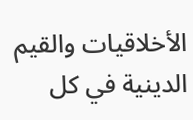الأخلاقيات والقيم الدينية في كل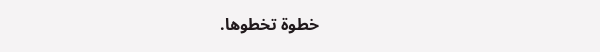خطوة تخطوها.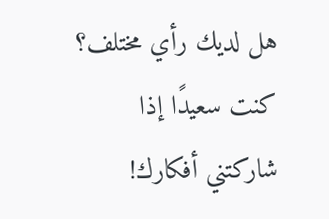هل لديك رأي مختلف؟ كنت سعيدًا إذا شاركتني أفكارك!